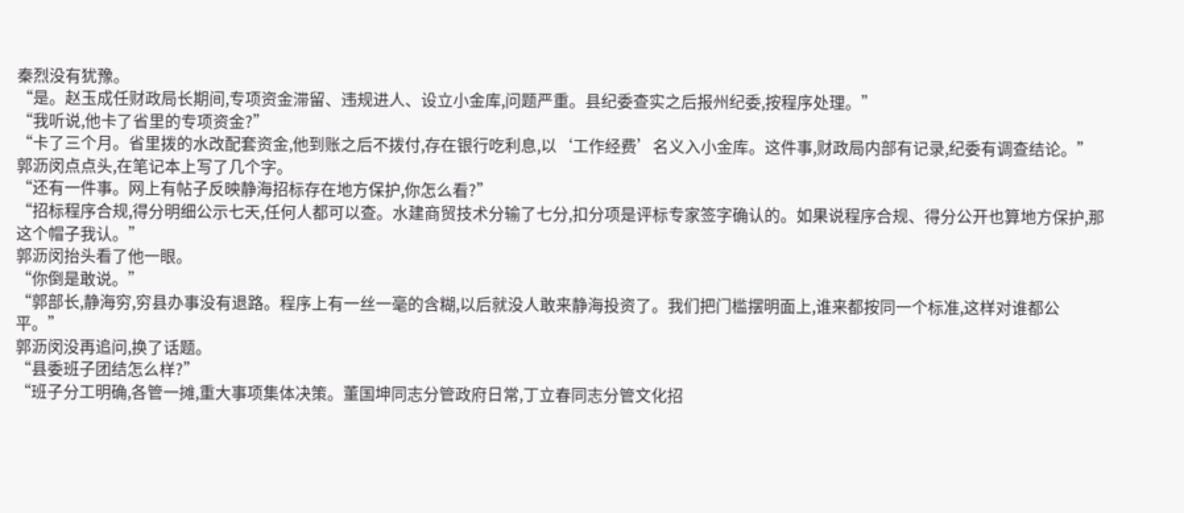秦烈没有犹豫。
“是。赵玉成任财政局长期间,专项资金滞留、违规进人、设立小金库,问题严重。县纪委查实之后报州纪委,按程序处理。”
“我听说,他卡了省里的专项资金?”
“卡了三个月。省里拨的水改配套资金,他到账之后不拨付,存在银行吃利息,以‘工作经费’名义入小金库。这件事,财政局内部有记录,纪委有调查结论。”
郭沥闵点点头,在笔记本上写了几个字。
“还有一件事。网上有帖子反映静海招标存在地方保护,你怎么看?”
“招标程序合规,得分明细公示七天,任何人都可以查。水建商贸技术分输了七分,扣分项是评标专家签字确认的。如果说程序合规、得分公开也算地方保护,那这个帽子我认。”
郭沥闵抬头看了他一眼。
“你倒是敢说。”
“郭部长,静海穷,穷县办事没有退路。程序上有一丝一毫的含糊,以后就没人敢来静海投资了。我们把门槛摆明面上,谁来都按同一个标准,这样对谁都公平。”
郭沥闵没再追问,换了话题。
“县委班子团结怎么样?”
“班子分工明确,各管一摊,重大事项集体决策。董国坤同志分管政府日常,丁立春同志分管文化招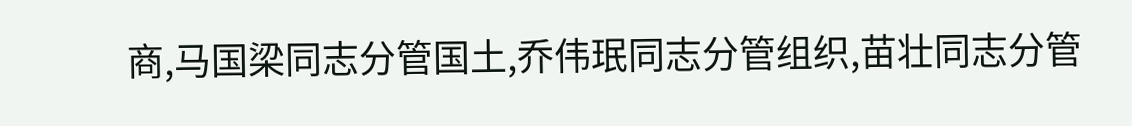商,马国梁同志分管国土,乔伟珉同志分管组织,苗壮同志分管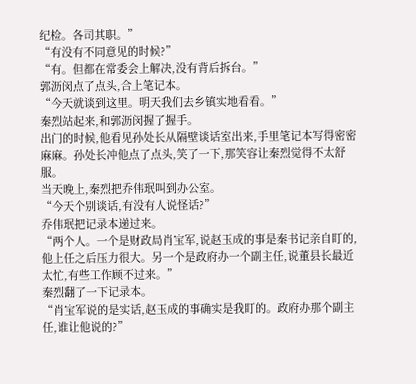纪检。各司其职。”
“有没有不同意见的时候?”
“有。但都在常委会上解决,没有背后拆台。”
郭沥闵点了点头,合上笔记本。
“今天就谈到这里。明天我们去乡镇实地看看。”
秦烈站起来,和郭沥闵握了握手。
出门的时候,他看见孙处长从隔壁谈话室出来,手里笔记本写得密密麻麻。孙处长冲他点了点头,笑了一下,那笑容让秦烈觉得不太舒服。
当天晚上,秦烈把乔伟珉叫到办公室。
“今天个别谈话,有没有人说怪话?”
乔伟珉把记录本递过来。
“两个人。一个是财政局肖宝军,说赵玉成的事是秦书记亲自盯的,他上任之后压力很大。另一个是政府办一个副主任,说董县长最近太忙,有些工作顾不过来。”
秦烈翻了一下记录本。
“肖宝军说的是实话,赵玉成的事确实是我盯的。政府办那个副主任,谁让他说的?”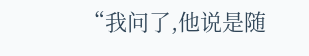“我问了,他说是随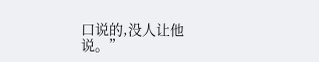口说的,没人让他说。”